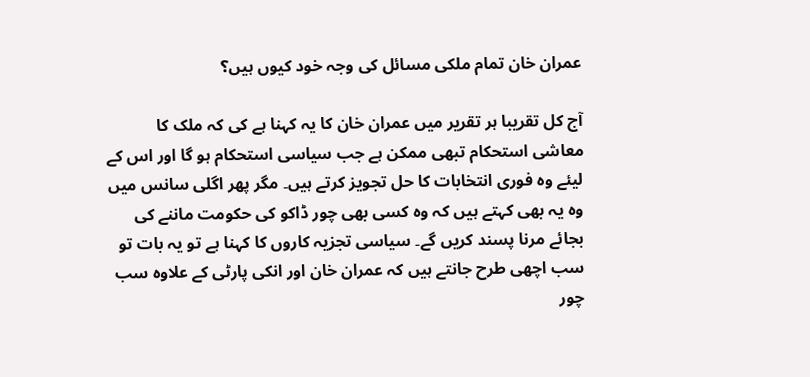عمران خان تمام ملکی مسائل کی وجہ خود کیوں ہیں؟

آج کل تقریبا ہر تقریر میں عمران خان کا یہ کہنا ہے کی کہ ملک کا معاشی استحکام تبھی ممکن ہے جب سیاسی استحکام ہو گا اور اس کے لیئے وہ فوری انتخابات کا حل تجویز کرتے ہیں۔ مگر پھر اگلی سانس میں وہ یہ بھی کہتے ہیں کہ وہ کسی بھی چور ڈاکو کی حکومت ماننے کی بجائے مرنا پسند کریں گے۔ سیاسی تجزیہ کاروں کا کہنا ہے تو یہ بات تو سب اچھی طرح جانتے ہیں کہ عمران خان اور انکی پارٹی کے علاوہ سب چور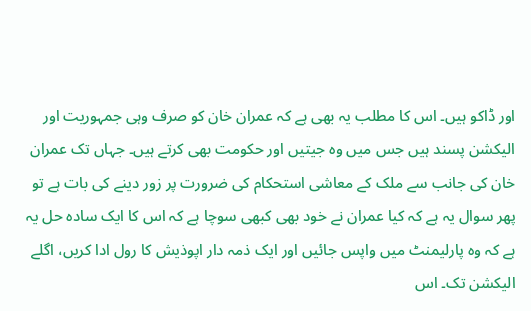اور ڈاکو ہیں۔ اس کا مطلب یہ بھی ہے کہ عمران خان کو صرف وہی جمہوریت اور الیکشن پسند ہیں جس میں وہ جیتیں اور حکومت بھی کرتے ہیں۔ جہاں تک عمران خان کی جانب سے ملک کے معاشی استحکام کی ضرورت پر زور دینے کی بات ہے تو پھر سوال یہ ہے کہ کیا عمران نے خود بھی کبھی سوچا ہے کہ اس کا ایک سادہ حل یہ ہے کہ وہ پارلیمنٹ میں واپس جائیں اور ایک ذمہ دار اپوذیش کا رول ادا کریں، اگلے الیکشن تک۔ اس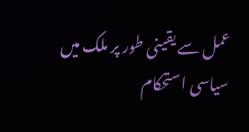عمل سے یقینی طور پر ملک میں سیاسی استحکام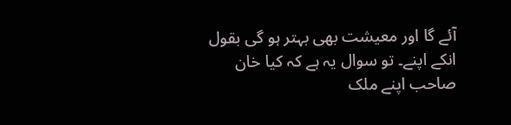آئے گا اور معیشت بھی بہتر ہو گی بقول انکے اپنے۔ تو سوال یہ ہے کہ کیا خان صاحب اپنے ملک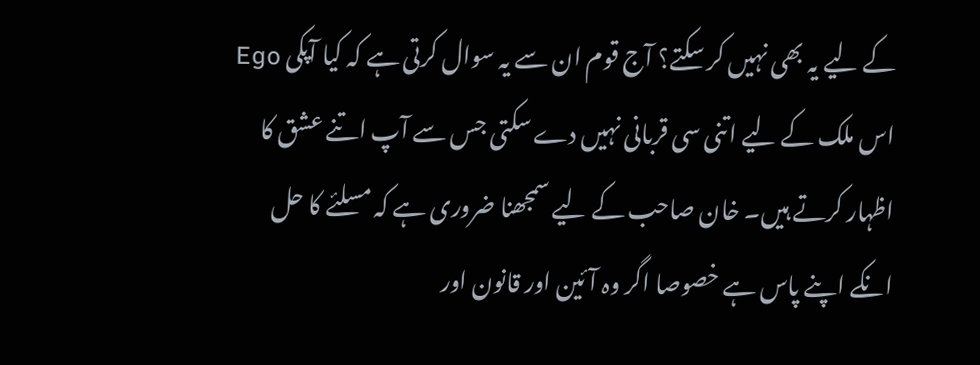کے لیے یہ بھی نہیں کر سکتے؟ آج قوم ان سے یہ سوال کرتی ہے کہ کیا آپکی Ego اس ملک کے لیے اتنی سی قربانی نہیں دے سکتی جس سے آپ اتنے عشق کا اظہار کرتے ہیں۔ خان صاحب کے لیے سمجھنا ضروری ہے کہ مسلئے کا حل انکے اپنے پاس ہے خصوصا اگر وہ آئین اور قانون اور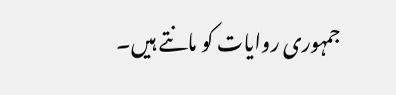جمہوری روایات کو مانتے ہیں۔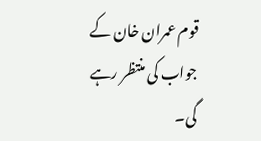قوم عمران خان کے جواب کی منتظر رہے گی۔